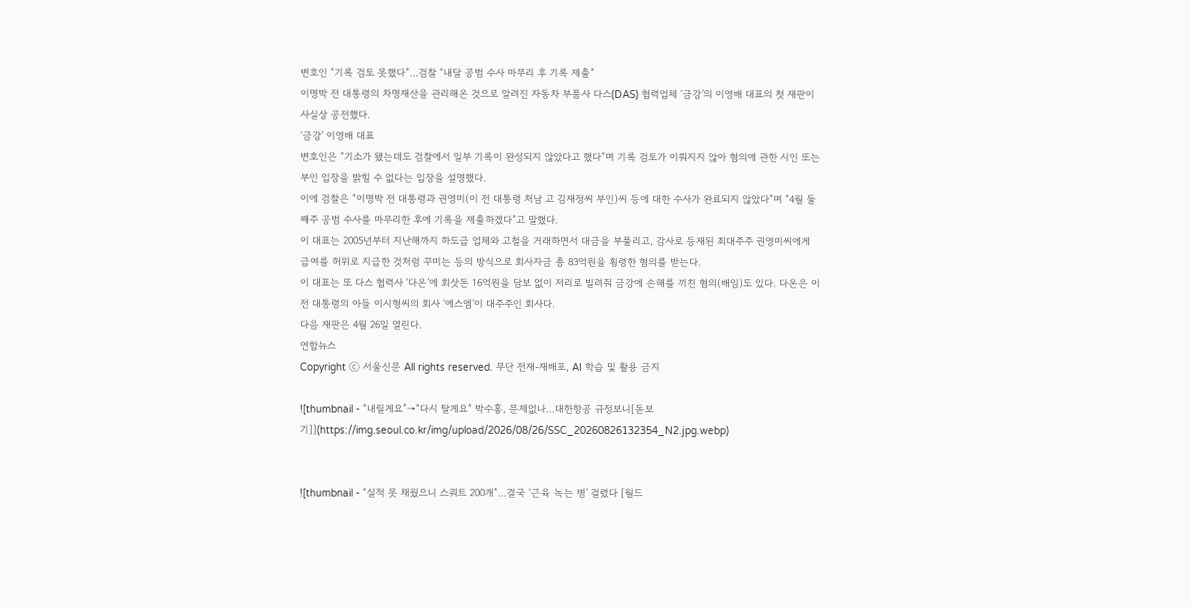변호인 “기록 검토 못했다”…검찰 “내달 공범 수사 마무리 후 기록 제출”
이명박 전 대통령의 차명재산을 관리해온 것으로 알려진 자동차 부품사 다스(DAS) 협력업체 ‘금강’의 이영배 대표의 첫 재판이 사실상 공전했다.
‘금강’ 이영배 대표
변호인은 “기소가 됐는데도 검찰에서 일부 기록이 완성되지 않았다고 했다”며 기록 검토가 이뤄지지 않아 혐의에 관한 시인 또는 부인 입장을 밝힐 수 없다는 입장을 설명했다.
이에 검찰은 “이명박 전 대통령과 권영미(이 전 대통령 처남 고 김재정씨 부인)씨 등에 대한 수사가 완료되지 않았다”며 “4월 둘째주 공범 수사를 마무리한 후에 기록을 제출하겠다”고 말했다.
이 대표는 2005년부터 지난해까지 하도급 업체와 고철을 거래하면서 대금을 부풀리고, 감사로 등재된 최대주주 권영미씨에게 급여를 허위로 지급한 것처럼 꾸미는 등의 방식으로 회사자금 총 83억원을 횡령한 혐의를 받는다.
이 대표는 또 다스 협력사 ‘다온’에 회삿돈 16억원을 담보 없이 저리로 빌려줘 금강에 손해를 끼친 혐의(배임)도 있다. 다온은 이 전 대통령의 아들 이시형씨의 회사 ‘에스엠’이 대주주인 회사다.
다음 재판은 4월 26일 열린다.
연합뉴스
Copyright ⓒ 서울신문 All rights reserved. 무단 전재-재배포, AI 학습 및 활용 금지

![thumbnail - “내릴게요”→“다시 탈게요” 박수홍, 문제없나…대한항공 규정보니[돋보기]](https://img.seoul.co.kr/img/upload/2026/08/26/SSC_20260826132354_N2.jpg.webp)


![thumbnail - “실적 못 채웠으니 스쿼트 200개”…결국 ‘근육 녹는 병’ 걸렸다 [월드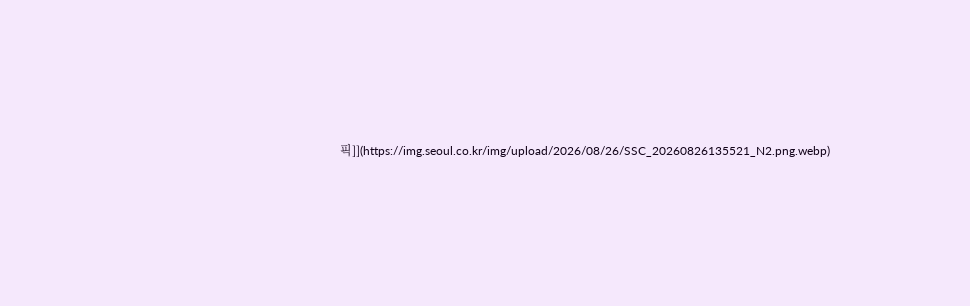픽]](https://img.seoul.co.kr/img/upload/2026/08/26/SSC_20260826135521_N2.png.webp)